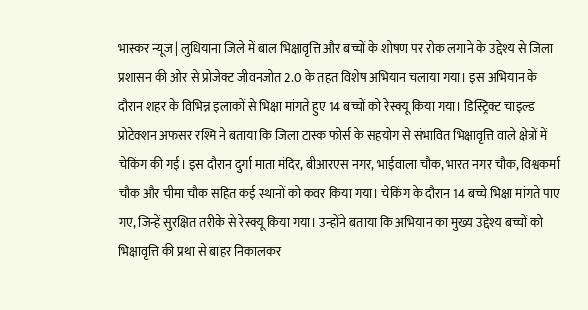भास्कर न्यूज | लुधियाना जिले में बाल भिक्षावृत्ति और बच्चों के शोषण पर रोक लगाने के उद्देश्य से जिला प्रशासन की ओर से प्रोजेक्ट जीवनजोत 2.0 के तहत विशेष अभियान चलाया गया। इस अभियान के दौरान शहर के विभिन्न इलाकों से भिक्षा मांगते हुए 14 बच्चों को रेस्क्यू किया गया। डिस्ट्रिक्ट चाइल्ड प्रोटेक्शन अफसर रश्मि ने बताया कि जिला टास्क फोर्स के सहयोग से संभावित भिक्षावृत्ति वाले क्षेत्रों में चेकिंग की गई। इस दौरान दुर्गा माता मंदिर, बीआरएस नगर, भाईवाला चौक, भारत नगर चौक, विश्वकर्मा चौक और चीमा चौक सहित कई स्थानों को कवर किया गया। चेकिंग के दौरान 14 बच्चे भिक्षा मांगते पाए गए, जिन्हें सुरक्षित तरीके से रेस्क्यू किया गया। उन्होंने बताया कि अभियान का मुख्य उद्देश्य बच्चों को भिक्षावृत्ति की प्रथा से बाहर निकालकर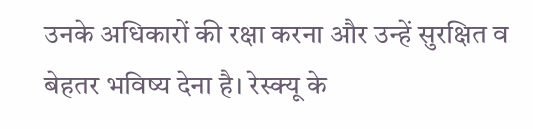उनके अधिकारों की रक्षा करना और उन्हें सुरक्षित व बेहतर भविष्य देना है। रेस्क्यू के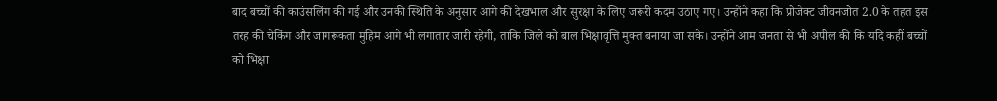बाद बच्चों की काउंसलिंग की गई और उनकी स्थिति के अनुसार आगे की देखभाल और सुरक्षा के लिए जरूरी कदम उठाए गए। उन्होंने कहा कि प्रोजेक्ट जीवनजोत 2.0 के तहत इस तरह की चेकिंग और जागरूकता मुहिम आगे भी लगातार जारी रहेगी, ताकि जिले को बाल भिक्षावृत्ति मुक्त बनाया जा सके। उन्होंने आम जनता से भी अपील की कि यदि कहीं बच्चों को भिक्षा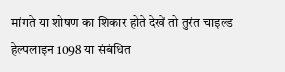मांगते या शोषण का शिकार होते देखें तो तुरंत चाइल्ड हेल्पलाइन 1098 या संबंधित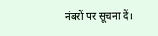नंबरों पर सूचना दें।